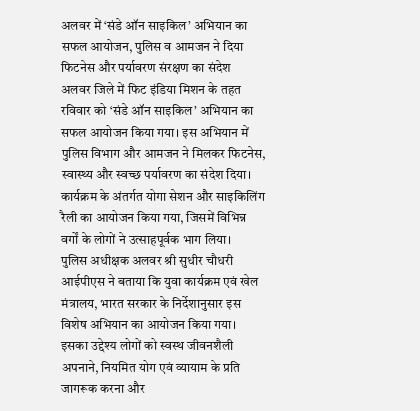अलवर में ‘संडे ऑन साइकिल’ अभियान का सफल आयोजन, पुलिस व आमजन ने दिया फिटनेस और पर्यावरण संरक्षण का संदेश
अलवर जिले में फिट इंडिया मिशन के तहत रविवार को ‘संडे ऑन साइकिल’ अभियान का सफल आयोजन किया गया। इस अभियान में पुलिस विभाग और आमजन ने मिलकर फिटनेस, स्वास्थ्य और स्वच्छ पर्यावरण का संदेश दिया। कार्यक्रम के अंतर्गत योगा सेशन और साइकिलिंग रैली का आयोजन किया गया, जिसमें विभिन्न वर्गों के लोगों ने उत्साहपूर्वक भाग लिया।
पुलिस अधीक्षक अलवर श्री सुधीर चौधरी आईपीएस ने बताया कि युवा कार्यक्रम एवं खेल मंत्रालय, भारत सरकार के निर्देशानुसार इस विशेष अभियान का आयोजन किया गया। इसका उद्देश्य लोगों को स्वस्थ जीवनशैली अपनाने, नियमित योग एवं व्यायाम के प्रति जागरूक करना और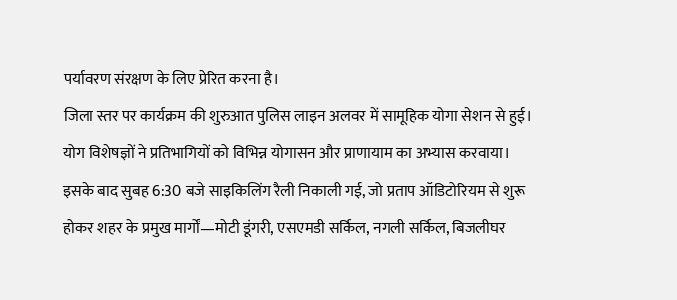पर्यावरण संरक्षण के लिए प्रेरित करना है।
जिला स्तर पर कार्यक्रम की शुरुआत पुलिस लाइन अलवर में सामूहिक योगा सेशन से हुई। योग विशेषज्ञों ने प्रतिभागियों को विभिन्न योगासन और प्राणायाम का अभ्यास करवाया। इसके बाद सुबह 6:30 बजे साइकिलिंग रैली निकाली गई, जो प्रताप ऑडिटोरियम से शुरू होकर शहर के प्रमुख मार्गों—मोटी डूंगरी, एसएमडी सर्किल, नगली सर्किल, बिजलीघर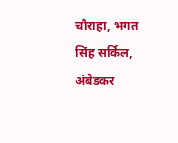चौराहा, भगत सिंह सर्किल, अंबेडकर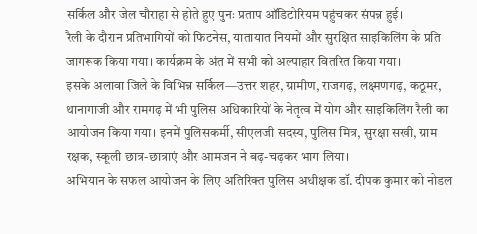सर्किल और जेल चौराहा से होते हुए पुनः प्रताप ऑडिटोरियम पहुंचकर संपन्न हुई।
रैली के दौरान प्रतिभागियों को फिटनेस, यातायात नियमों और सुरक्षित साइकिलिंग के प्रति जागरूक किया गया। कार्यक्रम के अंत में सभी को अल्पाहार वितरित किया गया।
इसके अलावा जिले के विभिन्न सर्किल—उत्तर शहर, ग्रामीण, राजगढ़, लक्ष्मणगढ़, कठूमर, थानागाजी और रामगढ़ में भी पुलिस अधिकारियों के नेतृत्व में योग और साइकिलिंग रैली का आयोजन किया गया। इनमें पुलिसकर्मी, सीएलजी सदस्य, पुलिस मित्र, सुरक्षा सखी, ग्राम रक्षक, स्कूली छात्र-छात्राएं और आमजन ने बढ़-चढ़कर भाग लिया।
अभियान के सफल आयोजन के लिए अतिरिक्त पुलिस अधीक्षक डॉ. दीपक कुमार को नोडल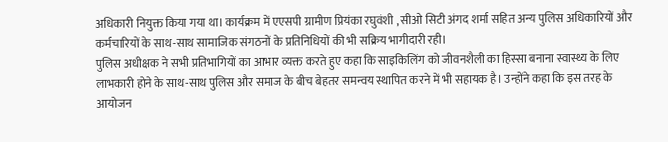अधिकारी नियुक्त किया गया था। कार्यक्रम में एएसपी ग्रामीण प्रियंका रघुवंशी , सीओ सिटी अंगद शर्मा सहित अन्य पुलिस अधिकारियों और कर्मचारियों के साथ-साथ सामाजिक संगठनों के प्रतिनिधियों की भी सक्रिय भागीदारी रही।
पुलिस अधीक्षक ने सभी प्रतिभागियों का आभार व्यक्त करते हुए कहा कि साइकिलिंग को जीवनशैली का हिस्सा बनाना स्वास्थ्य के लिए लाभकारी होने के साथ-साथ पुलिस और समाज के बीच बेहतर समन्वय स्थापित करने में भी सहायक है। उन्होंने कहा कि इस तरह के आयोजन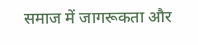समाज में जागरूकता और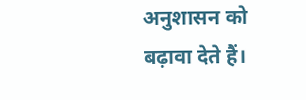अनुशासन को बढ़ावा देते हैं।